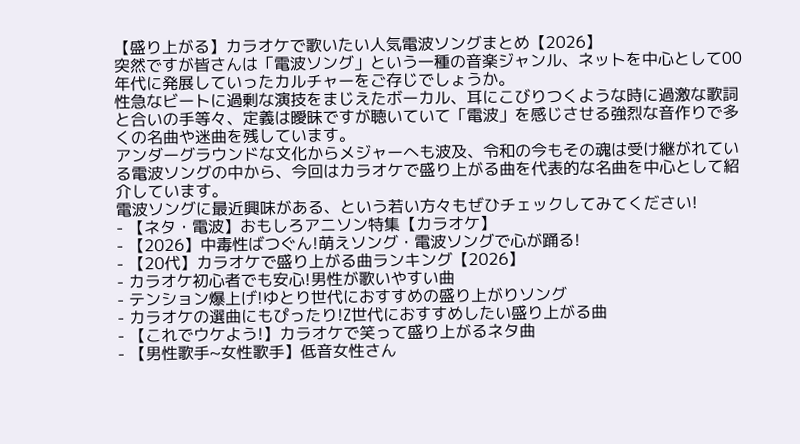【盛り上がる】カラオケで歌いたい人気電波ソングまとめ【2026】
突然ですが皆さんは「電波ソング」という一種の音楽ジャンル、ネットを中心として00年代に発展していったカルチャーをご存じでしょうか。
性急なビートに過剰な演技をまじえたボーカル、耳にこびりつくような時に過激な歌詞と合いの手等々、定義は曖昧ですが聴いていて「電波」を感じさせる強烈な音作りで多くの名曲や迷曲を残しています。
アンダーグラウンドな文化からメジャーへも波及、令和の今もその魂は受け継がれている電波ソングの中から、今回はカラオケで盛り上がる曲を代表的な名曲を中心として紹介しています。
電波ソングに最近興味がある、という若い方々もぜひチェックしてみてください!
- 【ネタ・電波】おもしろアニソン特集【カラオケ】
- 【2026】中毒性ばつぐん!萌えソング・電波ソングで心が踊る!
- 【20代】カラオケで盛り上がる曲ランキング【2026】
- カラオケ初心者でも安心!男性が歌いやすい曲
- テンション爆上げ!ゆとり世代におすすめの盛り上がりソング
- カラオケの選曲にもぴったり!Z世代におすすめしたい盛り上がる曲
- 【これでウケよう!】カラオケで笑って盛り上がるネタ曲
- 【男性歌手~女性歌手】低音女性さん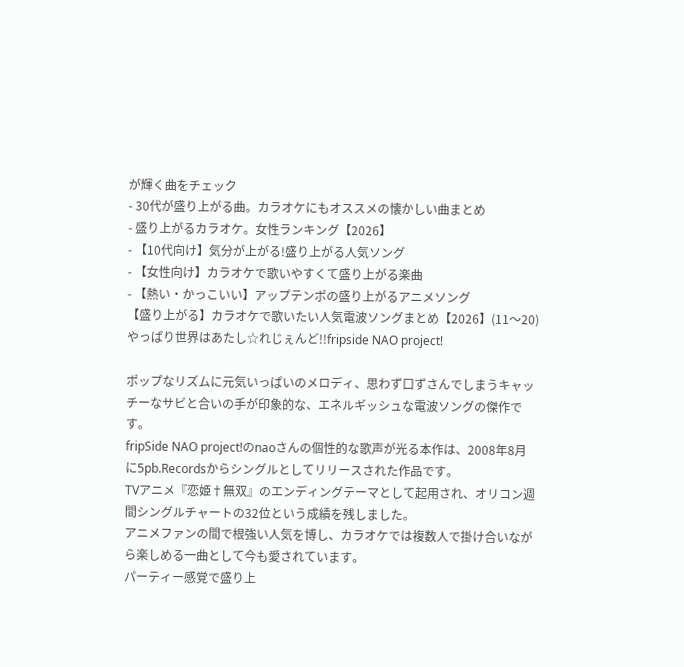が輝く曲をチェック
- 30代が盛り上がる曲。カラオケにもオススメの懐かしい曲まとめ
- 盛り上がるカラオケ。女性ランキング【2026】
- 【10代向け】気分が上がる!盛り上がる人気ソング
- 【女性向け】カラオケで歌いやすくて盛り上がる楽曲
- 【熱い・かっこいい】アップテンポの盛り上がるアニメソング
【盛り上がる】カラオケで歌いたい人気電波ソングまとめ【2026】(11〜20)
やっぱり世界はあたし☆れじぇんど!!fripside NAO project!

ポップなリズムに元気いっぱいのメロディ、思わず口ずさんでしまうキャッチーなサビと合いの手が印象的な、エネルギッシュな電波ソングの傑作です。
fripSide NAO project!のnaoさんの個性的な歌声が光る本作は、2008年8月に5pb.Recordsからシングルとしてリリースされた作品です。
TVアニメ『恋姫†無双』のエンディングテーマとして起用され、オリコン週間シングルチャートの32位という成績を残しました。
アニメファンの間で根強い人気を博し、カラオケでは複数人で掛け合いながら楽しめる一曲として今も愛されています。
パーティー感覚で盛り上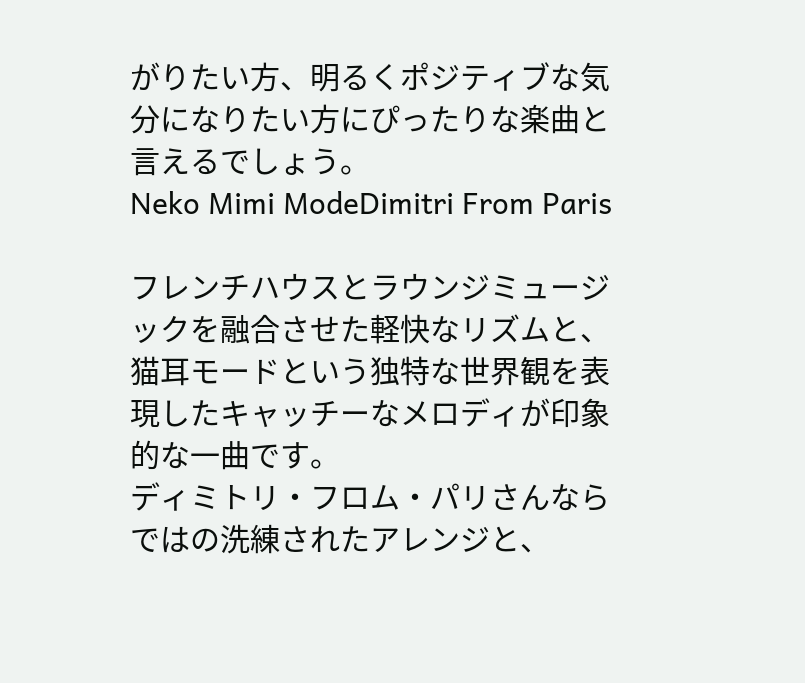がりたい方、明るくポジティブな気分になりたい方にぴったりな楽曲と言えるでしょう。
Neko Mimi ModeDimitri From Paris

フレンチハウスとラウンジミュージックを融合させた軽快なリズムと、猫耳モードという独特な世界観を表現したキャッチーなメロディが印象的な一曲です。
ディミトリ・フロム・パリさんならではの洗練されたアレンジと、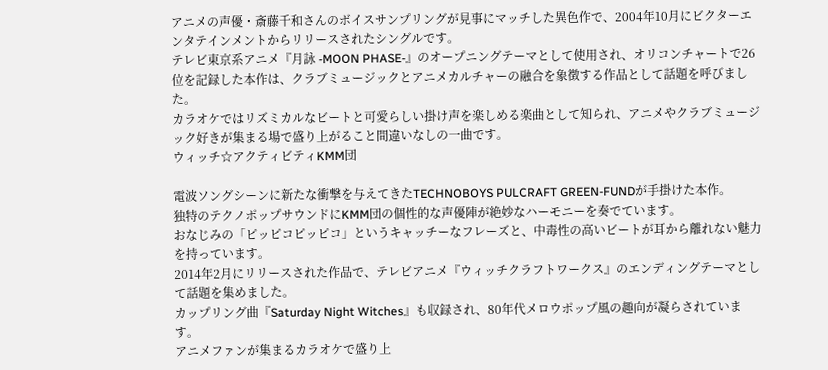アニメの声優・斎藤千和さんのボイスサンプリングが見事にマッチした異色作で、2004年10月にビクターエンタテインメントからリリースされたシングルです。
テレビ東京系アニメ『月詠 -MOON PHASE-』のオープニングテーマとして使用され、オリコンチャートで26位を記録した本作は、クラブミュージックとアニメカルチャーの融合を象徴する作品として話題を呼びました。
カラオケではリズミカルなビートと可愛らしい掛け声を楽しめる楽曲として知られ、アニメやクラブミュージック好きが集まる場で盛り上がること間違いなしの一曲です。
ウィッチ☆アクティビティKMM団

電波ソングシーンに新たな衝撃を与えてきたTECHNOBOYS PULCRAFT GREEN-FUNDが手掛けた本作。
独特のテクノポップサウンドにKMM団の個性的な声優陣が絶妙なハーモニーを奏でています。
おなじみの「ピッピコピッピコ」というキャッチーなフレーズと、中毒性の高いビートが耳から離れない魅力を持っています。
2014年2月にリリースされた作品で、テレビアニメ『ウィッチクラフトワークス』のエンディングテーマとして話題を集めました。
カップリング曲『Saturday Night Witches』も収録され、80年代メロウポップ風の趣向が凝らされています。
アニメファンが集まるカラオケで盛り上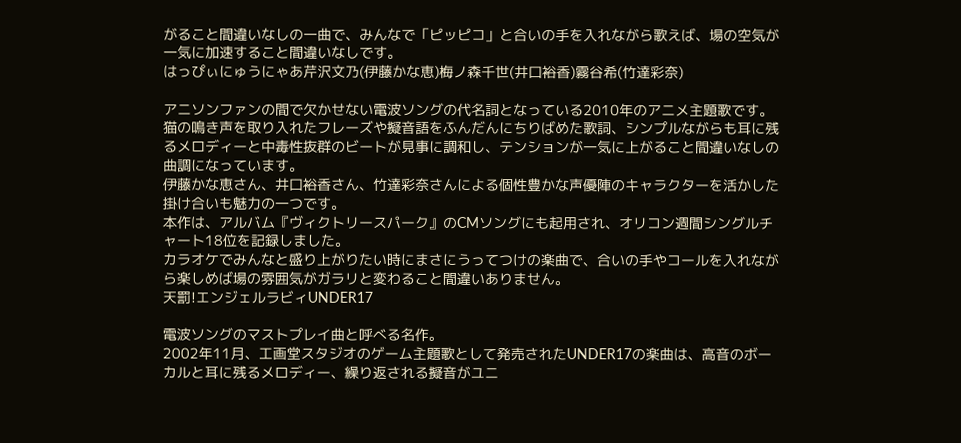がること間違いなしの一曲で、みんなで「ピッピコ」と合いの手を入れながら歌えば、場の空気が一気に加速すること間違いなしです。
はっぴぃにゅうにゃあ芹沢文乃(伊藤かな恵)梅ノ森千世(井口裕香)霧谷希(竹達彩奈)

アニソンファンの間で欠かせない電波ソングの代名詞となっている2010年のアニメ主題歌です。
猫の鳴き声を取り入れたフレーズや擬音語をふんだんにちりばめた歌詞、シンプルながらも耳に残るメロディーと中毒性抜群のビートが見事に調和し、テンションが一気に上がること間違いなしの曲調になっています。
伊藤かな恵さん、井口裕香さん、竹達彩奈さんによる個性豊かな声優陣のキャラクターを活かした掛け合いも魅力の一つです。
本作は、アルバム『ヴィクトリースパーク』のCMソングにも起用され、オリコン週間シングルチャート18位を記録しました。
カラオケでみんなと盛り上がりたい時にまさにうってつけの楽曲で、合いの手やコールを入れながら楽しめば場の雰囲気がガラリと変わること間違いありません。
天罰!エンジェルラビィUNDER17

電波ソングのマストプレイ曲と呼べる名作。
2002年11月、工画堂スタジオのゲーム主題歌として発売されたUNDER17の楽曲は、高音のボーカルと耳に残るメロディー、繰り返される擬音がユニ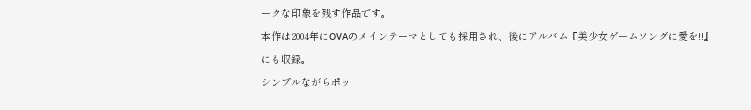ークな印象を残す作品です。
本作は2004年にOVAのメインテーマとしても採用され、後にアルバム『美少女ゲームソングに愛を!!』にも収録。
シンプルながらポッ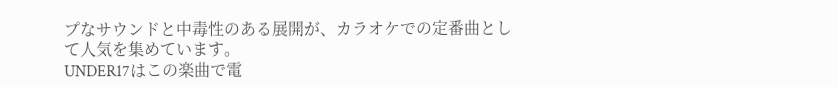プなサウンドと中毒性のある展開が、カラオケでの定番曲として人気を集めています。
UNDER17はこの楽曲で電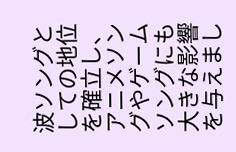波ソングとしての地位を確立し、アニメソングやゲームソングにも大きな影響を与えまし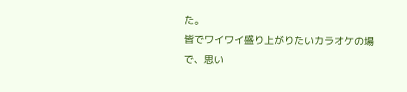た。
皆でワイワイ盛り上がりたいカラオケの場で、思い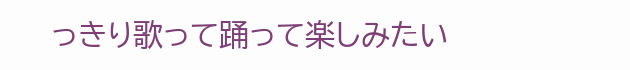っきり歌って踊って楽しみたい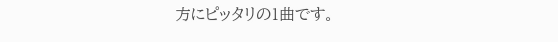方にピッタリの1曲です。